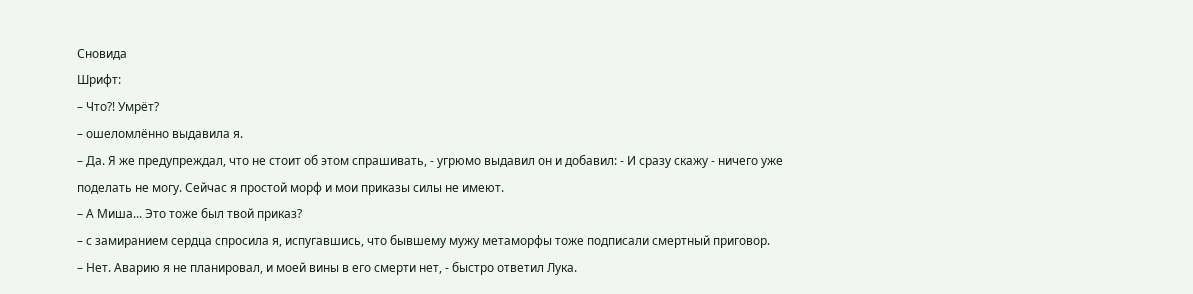Сновида
Шрифт:
– Что?! Умрёт?
– ошеломлённо выдавила я.
– Да. Я же предупреждал, что не стоит об этом спрашивать, - угрюмо выдавил он и добавил: - И сразу скажу - ничего уже поделать не могу. Сейчас я простой морф и мои приказы силы не имеют.
– А Миша... Это тоже был твой приказ?
– с замиранием сердца спросила я, испугавшись, что бывшему мужу метаморфы тоже подписали смертный приговор.
– Нет. Аварию я не планировал, и моей вины в его смерти нет, - быстро ответил Лука.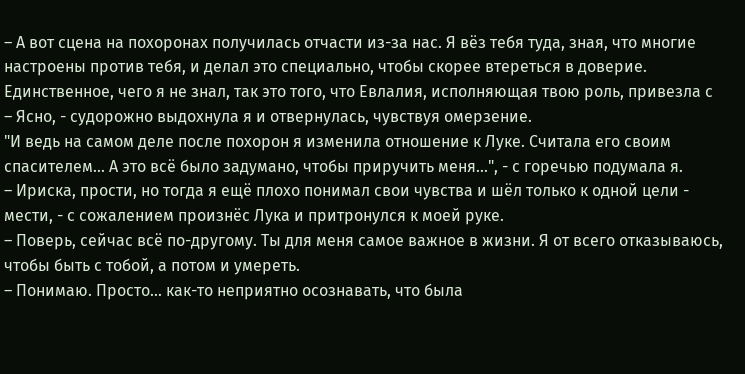– А вот сцена на похоронах получилась отчасти из-за нас. Я вёз тебя туда, зная, что многие настроены против тебя, и делал это специально, чтобы скорее втереться в доверие. Единственное, чего я не знал, так это того, что Евлалия, исполняющая твою роль, привезла с
– Ясно, - судорожно выдохнула я и отвернулась, чувствуя омерзение.
"И ведь на самом деле после похорон я изменила отношение к Луке. Считала его своим спасителем... А это всё было задумано, чтобы приручить меня...", - с горечью подумала я.
– Ириска, прости, но тогда я ещё плохо понимал свои чувства и шёл только к одной цели - мести, - с сожалением произнёс Лука и притронулся к моей руке.
– Поверь, сейчас всё по-другому. Ты для меня самое важное в жизни. Я от всего отказываюсь, чтобы быть с тобой, а потом и умереть.
– Понимаю. Просто... как-то неприятно осознавать, что была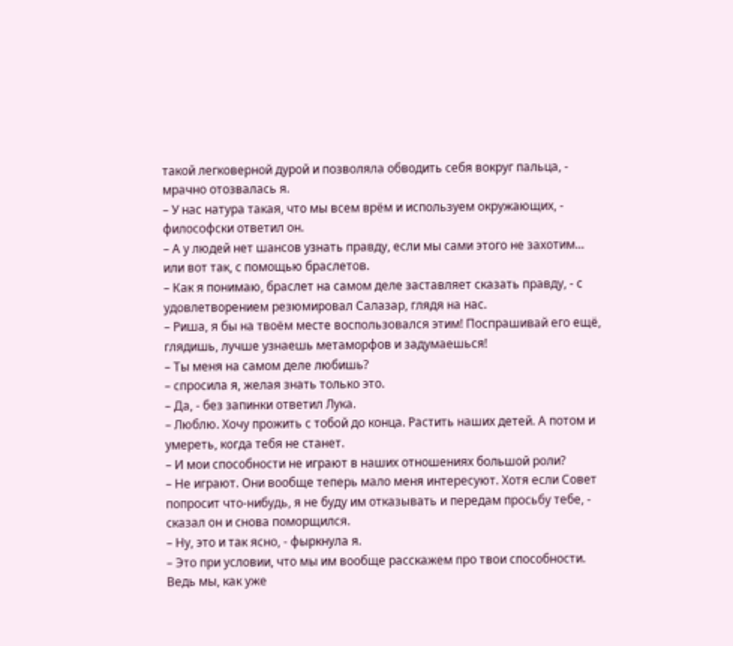такой легковерной дурой и позволяла обводить себя вокруг пальца, - мрачно отозвалась я.
– У нас натура такая, что мы всем врём и используем окружающих, - философски ответил он.
– А у людей нет шансов узнать правду, если мы сами этого не захотим... или вот так, с помощью браслетов.
– Как я понимаю, браслет на самом деле заставляет сказать правду, - с удовлетворением резюмировал Салазар, глядя на нас.
– Риша, я бы на твоём месте воспользовался этим! Поспрашивай его ещё, глядишь, лучше узнаешь метаморфов и задумаешься!
– Ты меня на самом деле любишь?
– спросила я, желая знать только это.
– Да, - без запинки ответил Лука.
– Люблю. Хочу прожить с тобой до конца. Растить наших детей. А потом и умереть, когда тебя не станет.
– И мои способности не играют в наших отношениях большой роли?
– Не играют. Они вообще теперь мало меня интересуют. Хотя если Совет попросит что-нибудь, я не буду им отказывать и передам просьбу тебе, - сказал он и снова поморщился.
– Ну, это и так ясно, - фыркнула я.
– Это при условии, что мы им вообще расскажем про твои способности. Ведь мы, как уже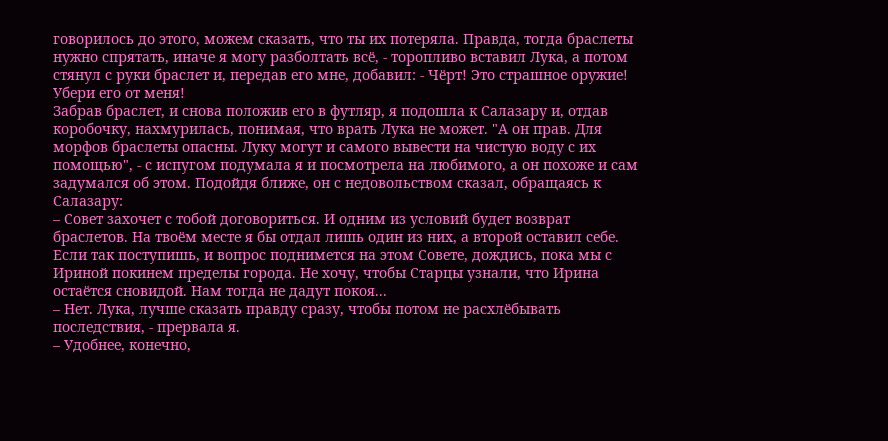говорилось до этого, можем сказать, что ты их потеряла. Правда, тогда браслеты нужно спрятать, иначе я могу разболтать всё, - торопливо вставил Лука, а потом стянул с руки браслет и, передав его мне, добавил: - Чёрт! Это страшное оружие! Убери его от меня!
Забрав браслет, и снова положив его в футляр, я подошла к Салазару и, отдав коробочку, нахмурилась, понимая, что врать Лука не может. "А он прав. Для морфов браслеты опасны. Луку могут и самого вывести на чистую воду с их помощью", - с испугом подумала я и посмотрела на любимого, а он похоже и сам задумался об этом. Подойдя ближе, он с недовольством сказал, обращаясь к Салазару:
– Совет захочет с тобой договориться. И одним из условий будет возврат браслетов. На твоём месте я бы отдал лишь один из них, а второй оставил себе. Если так поступишь, и вопрос поднимется на этом Совете, дождись, пока мы с Ириной покинем пределы города. Не хочу, чтобы Старцы узнали, что Ирина остаётся сновидой. Нам тогда не дадут покоя...
– Нет. Лука, лучше сказать правду сразу, чтобы потом не расхлёбывать последствия, - прервала я.
– Удобнее, конечно,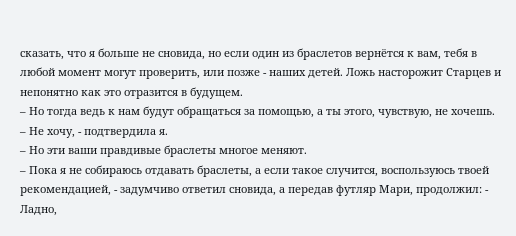сказать, что я больше не сновида, но если один из браслетов вернётся к вам, тебя в любой момент могут проверить, или позже - наших детей. Ложь насторожит Старцев и непонятно как это отразится в будущем.
– Но тогда ведь к нам будут обращаться за помощью, а ты этого, чувствую, не хочешь.
– Не хочу, - подтвердила я.
– Но эти ваши правдивые браслеты многое меняют.
– Пока я не собираюсь отдавать браслеты, а если такое случится, воспользуюсь твоей рекомендацией, - задумчиво ответил сновида, а передав футляр Мари, продолжил: - Ладно,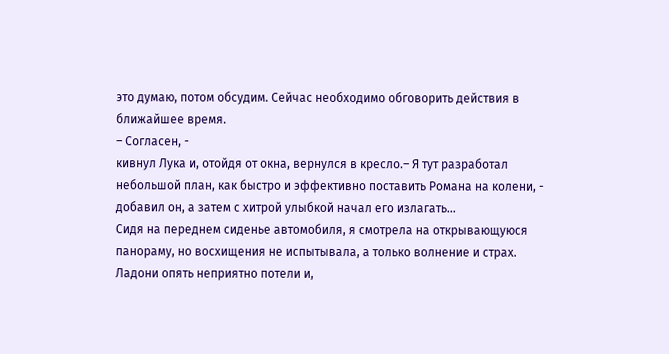это думаю, потом обсудим. Сейчас необходимо обговорить действия в ближайшее время.
– Согласен, -
кивнул Лука и, отойдя от окна, вернулся в кресло.– Я тут разработал небольшой план, как быстро и эффективно поставить Романа на колени, - добавил он, а затем с хитрой улыбкой начал его излагать...
Сидя на переднем сиденье автомобиля, я смотрела на открывающуюся панораму, но восхищения не испытывала, а только волнение и страх. Ладони опять неприятно потели и,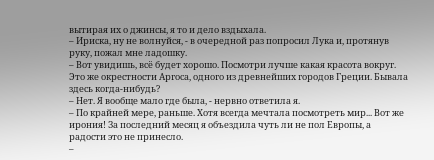вытирая их о джинсы, я то и дело вздыхала.
– Ириска, ну не волнуйся, - в очередной раз попросил Лука и, протянув руку, пожал мне ладошку.
– Вот увидишь, всё будет хорошо. Посмотри лучше какая красота вокруг. Это же окрестности Аргоса, одного из древнейших городов Греции. Бывала здесь когда-нибудь?
– Нет. Я вообще мало где была, - нервно ответила я.
– По крайней мере, раньше. Хотя всегда мечтала посмотреть мир... Вот же ирония! За последний месяц я объездила чуть ли не пол Европы, а радости это не принесло.
–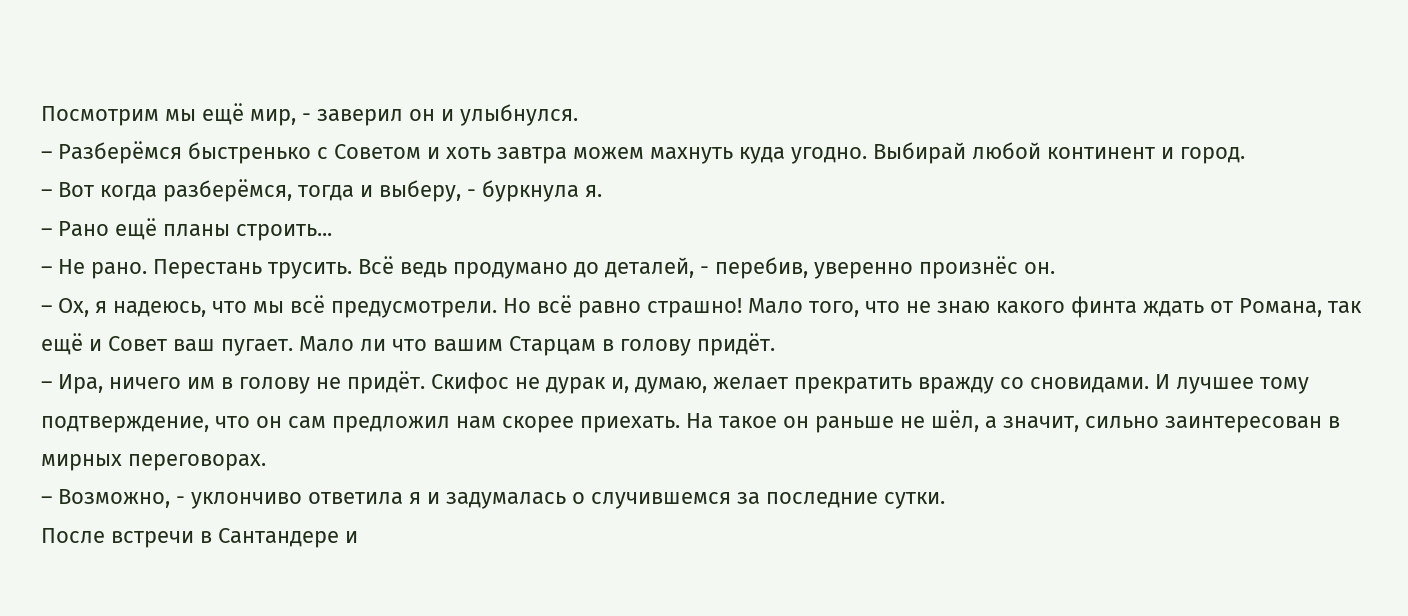Посмотрим мы ещё мир, - заверил он и улыбнулся.
– Разберёмся быстренько с Советом и хоть завтра можем махнуть куда угодно. Выбирай любой континент и город.
– Вот когда разберёмся, тогда и выберу, - буркнула я.
– Рано ещё планы строить...
– Не рано. Перестань трусить. Всё ведь продумано до деталей, - перебив, уверенно произнёс он.
– Ох, я надеюсь, что мы всё предусмотрели. Но всё равно страшно! Мало того, что не знаю какого финта ждать от Романа, так ещё и Совет ваш пугает. Мало ли что вашим Старцам в голову придёт.
– Ира, ничего им в голову не придёт. Скифос не дурак и, думаю, желает прекратить вражду со сновидами. И лучшее тому подтверждение, что он сам предложил нам скорее приехать. На такое он раньше не шёл, а значит, сильно заинтересован в мирных переговорах.
– Возможно, - уклончиво ответила я и задумалась о случившемся за последние сутки.
После встречи в Сантандере и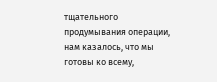тщательного продумывания операции, нам казалось, что мы готовы ко всему,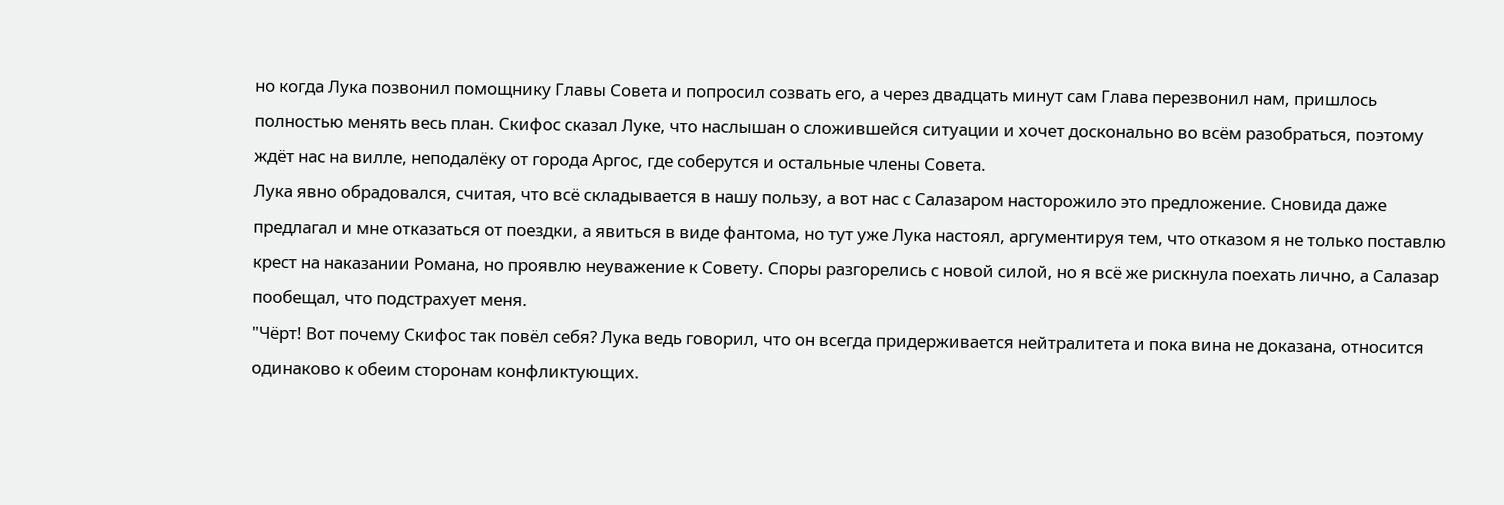но когда Лука позвонил помощнику Главы Совета и попросил созвать его, а через двадцать минут сам Глава перезвонил нам, пришлось полностью менять весь план. Скифос сказал Луке, что наслышан о сложившейся ситуации и хочет досконально во всём разобраться, поэтому ждёт нас на вилле, неподалёку от города Аргос, где соберутся и остальные члены Совета.
Лука явно обрадовался, считая, что всё складывается в нашу пользу, а вот нас с Салазаром насторожило это предложение. Сновида даже предлагал и мне отказаться от поездки, а явиться в виде фантома, но тут уже Лука настоял, аргументируя тем, что отказом я не только поставлю крест на наказании Романа, но проявлю неуважение к Совету. Споры разгорелись с новой силой, но я всё же рискнула поехать лично, а Салазар пообещал, что подстрахует меня.
"Чёрт! Вот почему Скифос так повёл себя? Лука ведь говорил, что он всегда придерживается нейтралитета и пока вина не доказана, относится одинаково к обеим сторонам конфликтующих.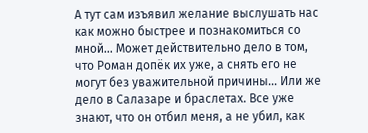А тут сам изъявил желание выслушать нас как можно быстрее и познакомиться со мной... Может действительно дело в том, что Роман допёк их уже, а снять его не могут без уважительной причины... Или же дело в Салазаре и браслетах. Все уже знают, что он отбил меня, а не убил, как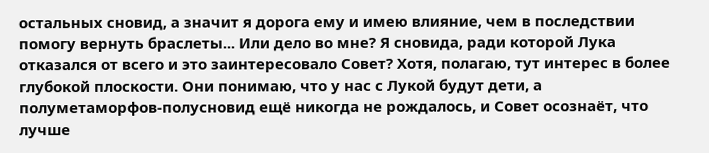остальных сновид, а значит я дорога ему и имею влияние, чем в последствии помогу вернуть браслеты... Или дело во мне? Я сновида, ради которой Лука отказался от всего и это заинтересовало Совет? Хотя, полагаю, тут интерес в более глубокой плоскости. Они понимаю, что у нас с Лукой будут дети, а полуметаморфов-полусновид ещё никогда не рождалось, и Совет осознаёт, что лучше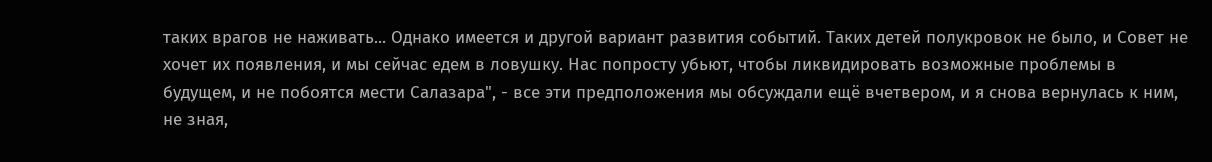таких врагов не наживать... Однако имеется и другой вариант развития событий. Таких детей полукровок не было, и Совет не хочет их появления, и мы сейчас едем в ловушку. Нас попросту убьют, чтобы ликвидировать возможные проблемы в будущем, и не побоятся мести Салазара", - все эти предположения мы обсуждали ещё вчетвером, и я снова вернулась к ним, не зная,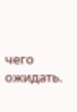чего ожидать.